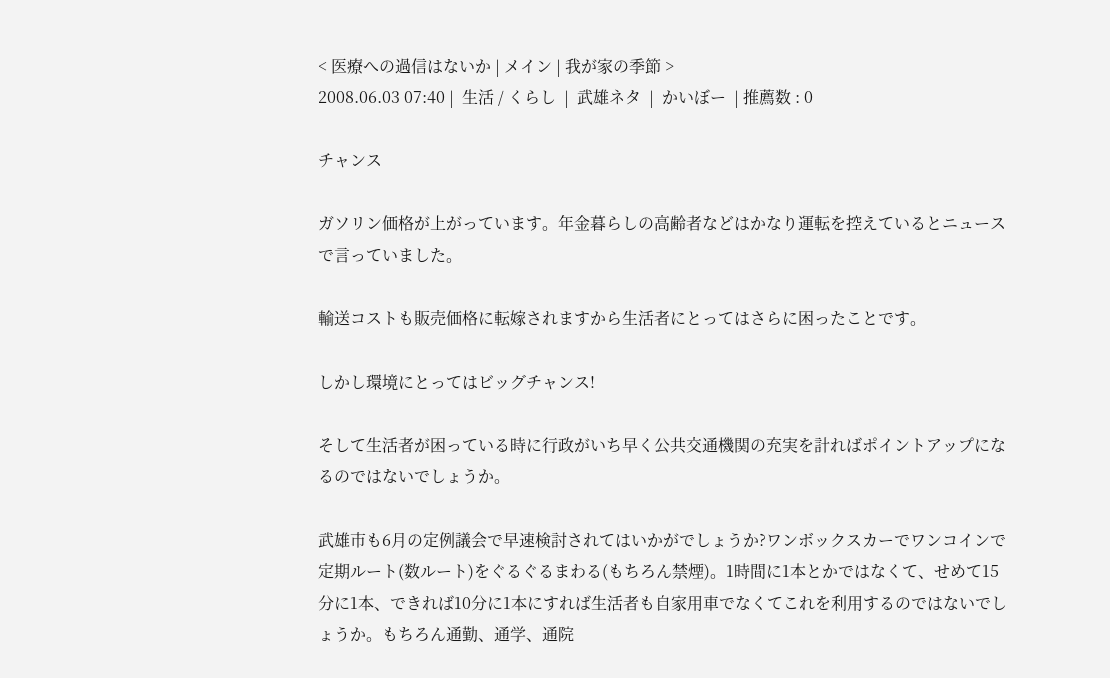< 医療への過信はないか | メイン | 我が家の季節 >
2008.06.03 07:40 |  生活 / くらし  |  武雄ネタ  |  かいぼー  | 推薦数 : 0

チャンス

ガソリン価格が上がっています。年金暮らしの高齢者などはかなり運転を控えているとニュースで言っていました。

輸送コストも販売価格に転嫁されますから生活者にとってはさらに困ったことです。

しかし環境にとってはビッグチャンス!

そして生活者が困っている時に行政がいち早く公共交通機関の充実を計ればポイントアップになるのではないでしょうか。

武雄市も6月の定例議会で早速検討されてはいかがでしょうか?ワンボックスカーでワンコインで定期ルート(数ルート)をぐるぐるまわる(もちろん禁煙)。1時間に1本とかではなくて、せめて15分に1本、できれば10分に1本にすれば生活者も自家用車でなくてこれを利用するのではないでしょうか。もちろん通勤、通学、通院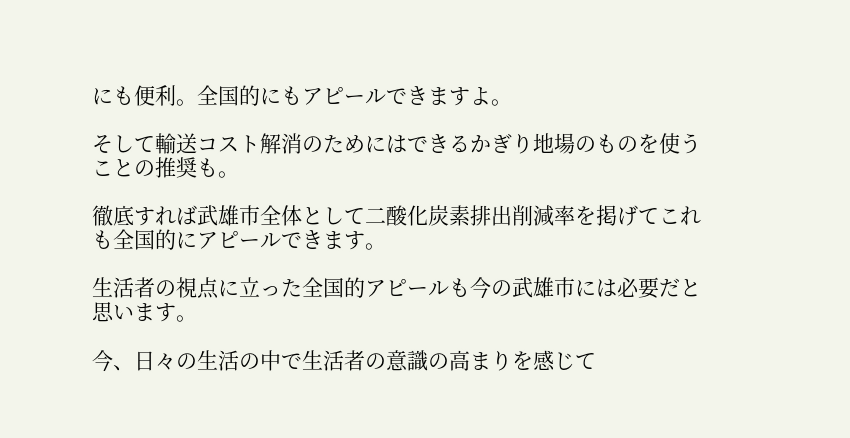にも便利。全国的にもアピールできますよ。

そして輸送コスト解消のためにはできるかぎり地場のものを使うことの推奨も。

徹底すれば武雄市全体として二酸化炭素排出削減率を掲げてこれも全国的にアピールできます。

生活者の視点に立った全国的アピールも今の武雄市には必要だと思います。

今、日々の生活の中で生活者の意識の高まりを感じて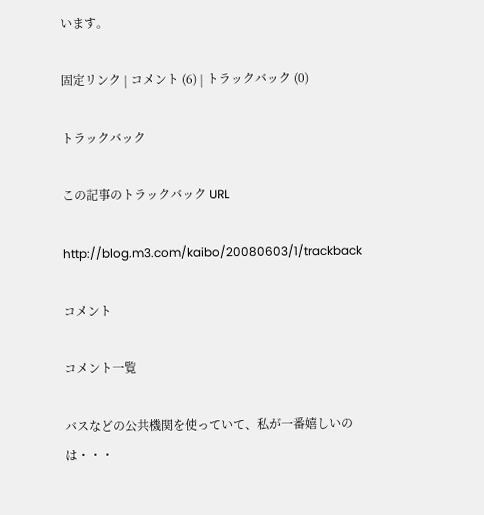います。

固定リンク | コメント (6) | トラックバック (0)

トラックバック

この記事のトラックバック URL

http://blog.m3.com/kaibo/20080603/1/trackback

コメント

コメント一覧

バスなどの公共機関を使っていて、私が一番嬉しいのは・・・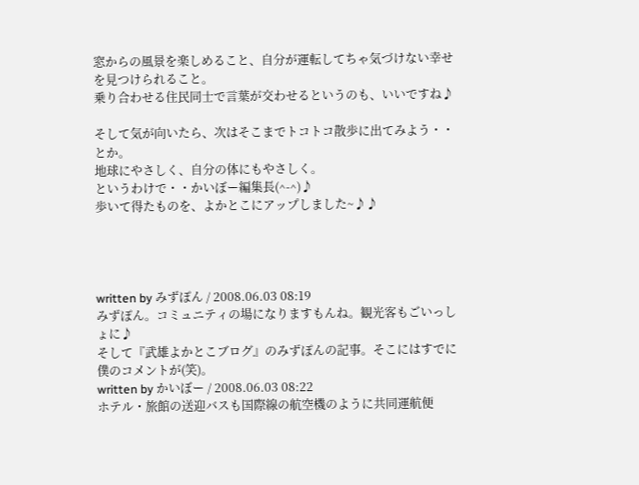窓からの風景を楽しめること、自分が運転してちゃ気づけない幸せを見つけられること。
乗り合わせる住民同士で言葉が交わせるというのも、いいですね♪

そして気が向いたら、次はそこまでトコトコ散歩に出てみよう・・とか。
地球にやさしく、自分の体にもやさしく。
というわけで・・かいぼー編集長(^-^)♪
歩いて得たものを、よかとこにアップしました~♪♪




written by みずぽん / 2008.06.03 08:19
みずぽん。コミュニティの場になりますもんね。観光客もごいっしょに♪
そして『武雄よかとこブログ』のみずぽんの記事。そこにはすでに僕のコメントが(笑)。
written by かいぼー / 2008.06.03 08:22
ホテル・旅館の送迎バスも国際線の航空機のように共同運航便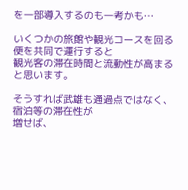を一部導入するのも一考かも…

いくつかの旅館や観光コースを回る便を共同で運行すると
観光客の滞在時間と流動性が高まると思います。

そうすれば武雄も通過点ではなく、宿泊等の滞在性が
増せば、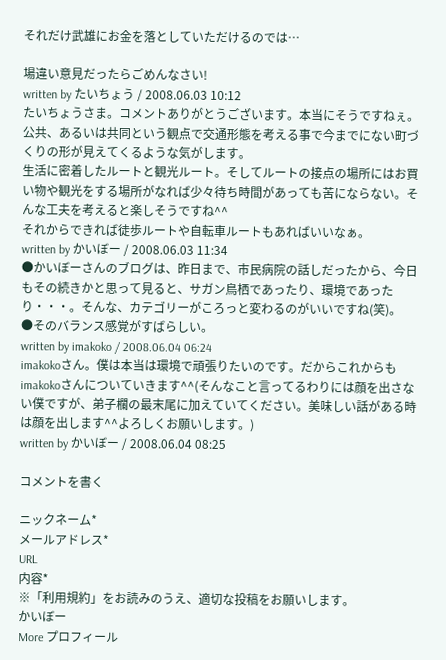それだけ武雄にお金を落としていただけるのでは…

場違い意見だったらごめんなさい!
written by たいちょう / 2008.06.03 10:12
たいちょうさま。コメントありがとうございます。本当にそうですねぇ。公共、あるいは共同という観点で交通形態を考える事で今までにない町づくりの形が見えてくるような気がします。
生活に密着したルートと観光ルート。そしてルートの接点の場所にはお買い物や観光をする場所がなれば少々待ち時間があっても苦にならない。そんな工夫を考えると楽しそうですね^^
それからできれば徒歩ルートや自転車ルートもあればいいなぁ。
written by かいぼー / 2008.06.03 11:34
●かいぼーさんのブログは、昨日まで、市民病院の話しだったから、今日もその続きかと思って見ると、サガン鳥栖であったり、環境であったり・・・。そんな、カテゴリーがころっと変わるのがいいですね(笑)。
●そのバランス感覚がすばらしい。
written by imakoko / 2008.06.04 06:24
imakokoさん。僕は本当は環境で頑張りたいのです。だからこれからもimakokoさんについていきます^^(そんなこと言ってるわりには顔を出さない僕ですが、弟子欄の最末尾に加えていてください。美味しい話がある時は顔を出します^^よろしくお願いします。)
written by かいぼー / 2008.06.04 08:25

コメントを書く

ニックネーム*
メールアドレス*
URL
内容*
※「利用規約」をお読みのうえ、適切な投稿をお願いします。
かいぼー
More プロフィール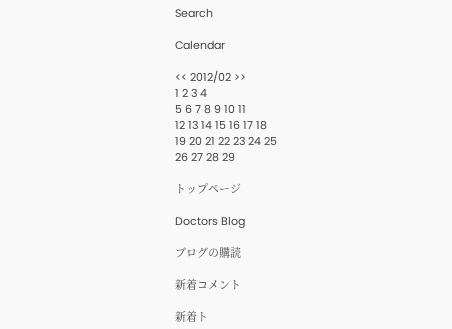Search

Calendar

<< 2012/02 >>
1 2 3 4
5 6 7 8 9 10 11
12 13 14 15 16 17 18
19 20 21 22 23 24 25
26 27 28 29

トップページ

Doctors Blog

ブログの購読

新着コメント

新着ト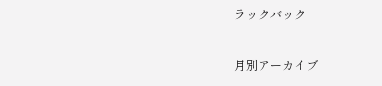ラックバック

月別アーカイブ